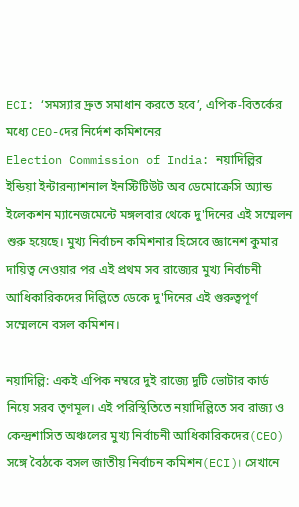ECI: ‘সমস্যার দ্রুত সমাধান করতে হবে’, এপিক-বিতর্কের মধ্যে CEO-দের নির্দেশ কমিশনের
Election Commission of India: নয়াদিল্লির ইন্ডিয়া ইন্টারন্যাশনাল ইনস্টিটিউট অব ডেমোক্রেসি অ্যান্ড ইলেকশন ম্যানেজমেন্টে মঙ্গলবার থেকে দু'দিনের এই সম্মেলন শুরু হয়েছে। মুখ্য নির্বাচন কমিশনার হিসেবে জ্ঞানেশ কুমার দায়িত্ব নেওয়ার পর এই প্রথম সব রাজ্যের মুখ্য নির্বাচনী আধিকারিকদের দিল্লিতে ডেকে দু'দিনের এই গুরুত্বপূর্ণ সম্মেলনে বসল কমিশন।

নয়াদিল্লি: একই এপিক নম্বরে দুই রাজ্যে দুটি ভোটার কার্ড নিয়ে সরব তৃণমূল। এই পরিস্থিতিতে নয়াদিল্লিতে সব রাজ্য ও কেন্দ্রশাসিত অঞ্চলের মুখ্য নির্বাচনী আধিকারিকদের(CEO) সঙ্গে বৈঠকে বসল জাতীয় নির্বাচন কমিশন(ECI)। সেখানে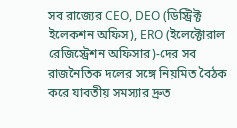সব রাজ্যের CEO, DEO (ডিস্ট্রিক্ট ইলেকশন অফিস), ERO (ইলেক্টোরাল রেজিস্ট্রেশন অফিসার)-দের সব রাজনৈতিক দলের সঙ্গে নিয়মিত বৈঠক করে যাবতীয় সমস্যার দ্রুত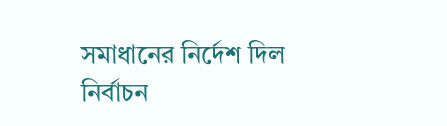সমাধানের নির্দেশ দিল নির্বাচন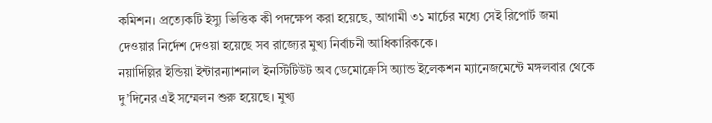কমিশন। প্রত্যেকটি ইস্যু ভিত্তিক কী পদক্ষেপ করা হয়েছে, আগামী ৩১ মার্চের মধ্যে সেই রিপোর্ট জমা দেওয়ার নির্দেশ দেওয়া হয়েছে সব রাজ্যের মুখ্য নির্বাচনী আধিকারিককে।
নয়াদিল্লির ইন্ডিয়া ইন্টারন্যাশনাল ইনস্টিটিউট অব ডেমোক্রেসি অ্যান্ড ইলেকশন ম্যানেজমেন্টে মঙ্গলবার থেকে দু’দিনের এই সম্মেলন শুরু হয়েছে। মুখ্য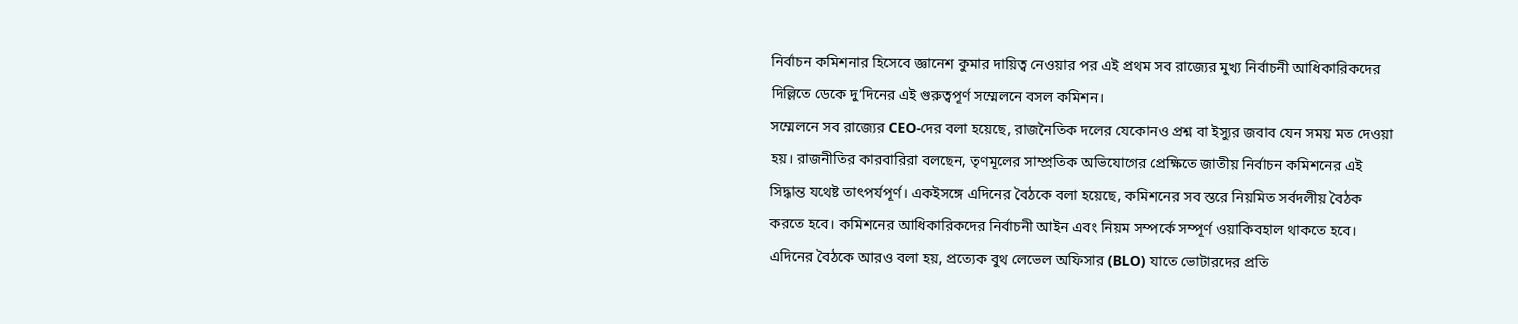নির্বাচন কমিশনার হিসেবে জ্ঞানেশ কুমার দায়িত্ব নেওয়ার পর এই প্রথম সব রাজ্যের মুখ্য নির্বাচনী আধিকারিকদের দিল্লিতে ডেকে দু’দিনের এই গুরুত্বপূর্ণ সম্মেলনে বসল কমিশন।
সম্মেলনে সব রাজ্যের CEO-দের বলা হয়েছে, রাজনৈতিক দলের যেকোনও প্রশ্ন বা ইস্যুর জবাব যেন সময় মত দেওয়া হয়। রাজনীতির কারবারিরা বলছেন, তৃণমূলের সাম্প্রতিক অভিযোগের প্রেক্ষিতে জাতীয় নির্বাচন কমিশনের এই সিদ্ধান্ত যথেষ্ট তাৎপর্যপূর্ণ। একইসঙ্গে এদিনের বৈঠকে বলা হয়েছে, কমিশনের সব স্তরে নিয়মিত সর্বদলীয় বৈঠক করতে হবে। কমিশনের আধিকারিকদের নির্বাচনী আইন এবং নিয়ম সম্পর্কে সম্পূর্ণ ওয়াকিবহাল থাকতে হবে।
এদিনের বৈঠকে আরও বলা হয়, প্রত্যেক বুথ লেভেল অফিসার (BLO) যাতে ভোটারদের প্রতি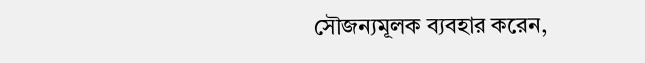সৌজন্যমূলক ব্যবহার করেন,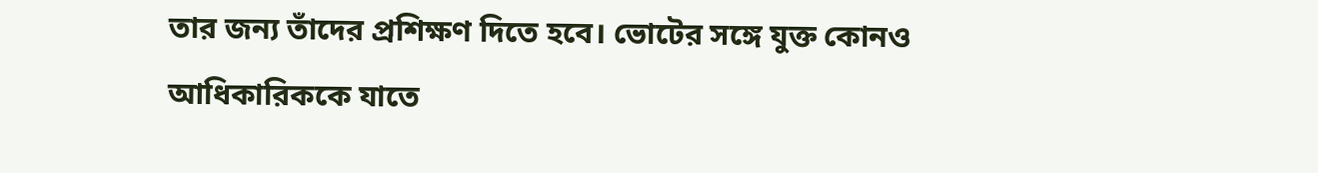তার জন্য তাঁদের প্রশিক্ষণ দিতে হবে। ভোটের সঙ্গে যুক্ত কোনও আধিকারিককে যাতে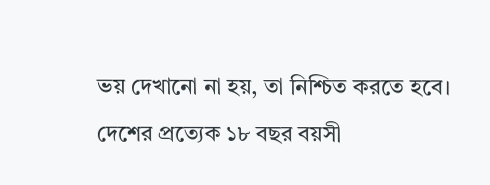ভয় দেখানো না হয়, তা নিশ্চিত করতে হবে। দেশের প্রত্যেক ১৮ বছর বয়সী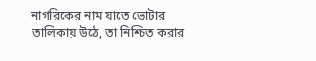নাগরিকের নাম যাতে ভোটার তালিকায় উঠে, তা নিশ্চিত করার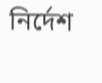নির্দেশ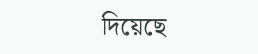দিয়েছে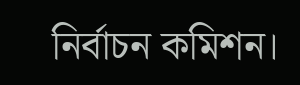নির্বাচন কমিশন।